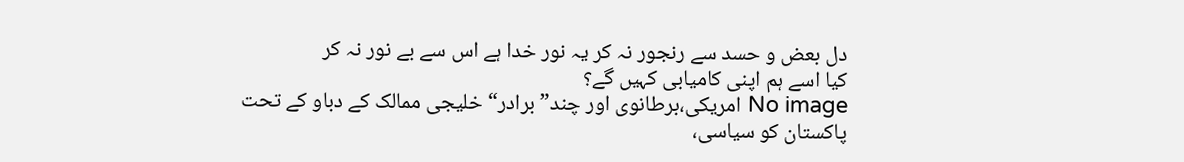دل بعض و حسد سے رنجور نہ کر یہ نور خدا ہے اس سے بے نور نہ کر
کیا اسے ہم اپنی کامیابی کہیں گے؟
No image امریکی،برطانوی اور چند”برادر“ خلیجی ممالک کے دباو کے تحت پاکستان کو سیاسی،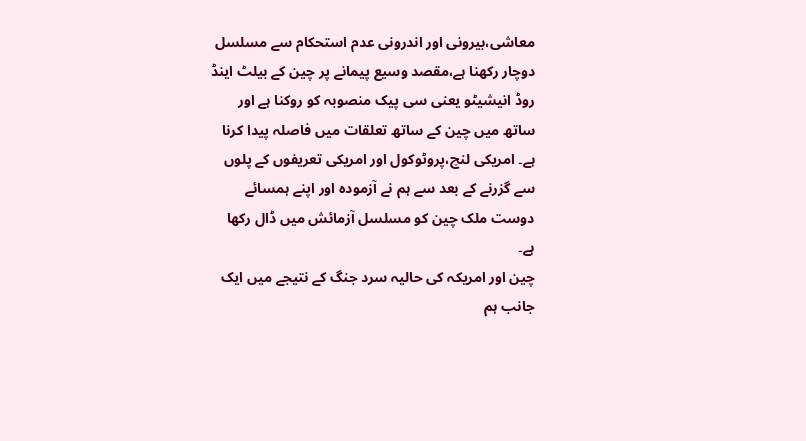معاشی،بیرونی اور اندرونی عدم استحکام سے مسلسل دوچار رکھنا ہے،مقصد وسیع پیمانے پر چین کے بیلٹ اینڈ روڈ انیشیٹو یعنی سی پیک منصوبہ کو روکنا ہے اور ساتھ میں چین کے ساتھ تعلقات میں فاصلہ پیدا کرنا ہے۔ امریکی لنچ،پروٹوکول اور امریکی تعریفوں کے پلوں سے گزرنے کے بعد سے ہم نے آزمودہ اور اپنے ہمسائے دوست ملک چین کو مسلسل آزمائش میں ڈال رکھا ہے۔
چین اور امریکہ کی حالیہ سرد جنگ کے نتیجے میں ایک جانب ہم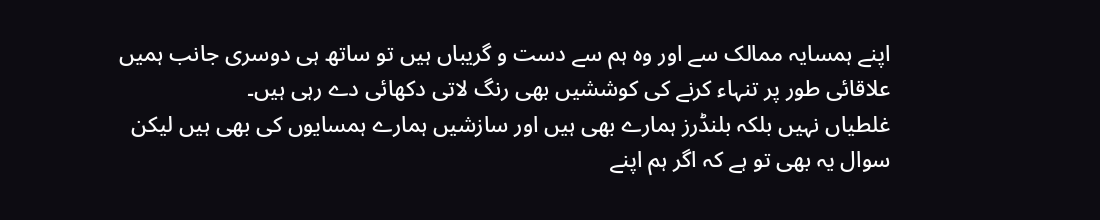اپنے ہمسایہ ممالک سے اور وہ ہم سے دست و گریباں ہیں تو ساتھ ہی دوسری جانب ہمیں علاقائی طور پر تنہاء کرنے کی کوششیں بھی رنگ لاتی دکھائی دے رہی ہیں۔
غلطیاں نہیں بلکہ بلنڈرز ہمارے بھی ہیں اور سازشیں ہمارے ہمسایوں کی بھی ہیں لیکن سوال یہ بھی تو ہے کہ اگر ہم اپنے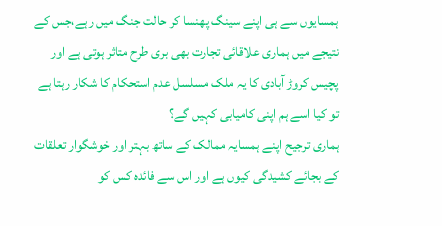ہمسایوں سے ہی اپنے سینگ پھنسا کر حالت جنگ میں رہے،جس کے نتیجے میں ہماری علاقائی تجارت بھی بری طرح متاثر ہوتی ہے اور پچیس کروڑ آبادی کا یہ ملک مسلسل عدم استحکام کا شکار رہتا ہے تو کیا اسے ہم اپنی کامیابی کہیں گے؟
ہماری ترجیح اپنے ہمسایہ ممالک کے ساتھ بہتر اور خوشگوار تعلقات کے بجائے کشیدگی کیوں ہے اور اس سے فائدہ کس کو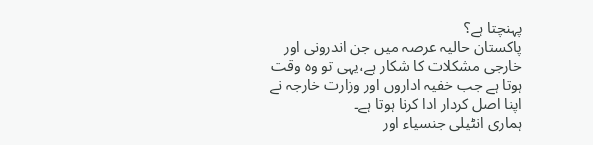پہنچتا ہے؟
پاکستان حالیہ عرصہ میں جن اندرونی اور خارجی مشکلات کا شکار ہے،یہی تو وہ وقت ہوتا ہے جب خفیہ اداروں اور وزارت خارجہ نے اپنا اصل کردار ادا کرنا ہوتا ہے۔
ہماری انٹیلی جنسیاء اور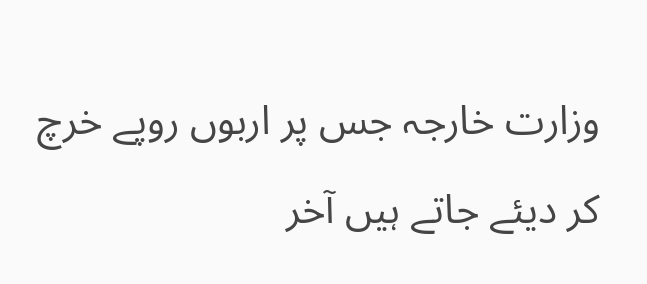وزارت خارجہ جس پر اربوں روپے خرچ کر دیئے جاتے ہیں آخر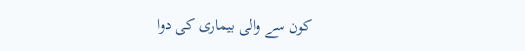کون سے والی بیماری کی دوا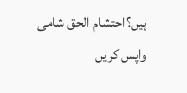ہیں؟احتشام الحق شامی
واپس کریں